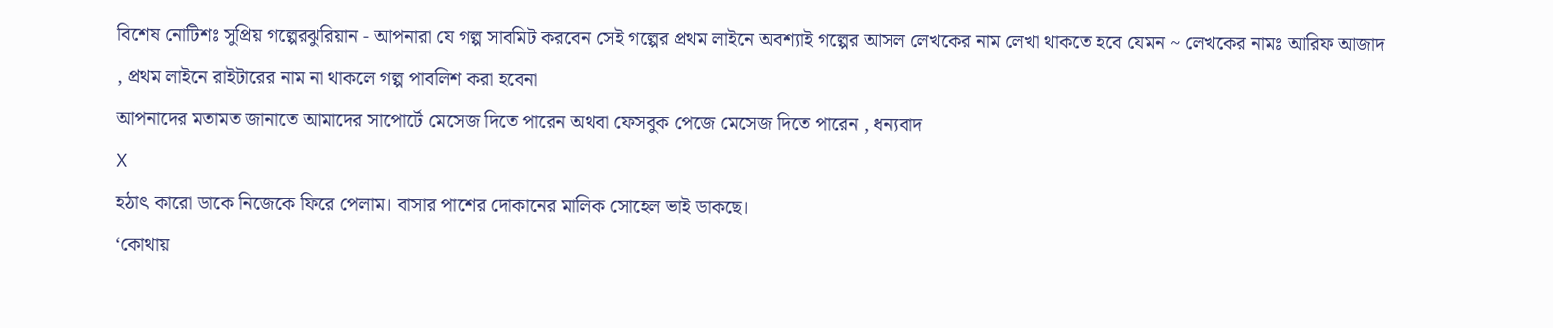বিশেষ নোটিশঃ সুপ্রিয় গল্পেরঝুরিয়ান - আপনারা যে গল্প সাবমিট করবেন সেই গল্পের প্রথম লাইনে অবশ্যাই গল্পের আসল লেখকের নাম লেখা থাকতে হবে যেমন ~ লেখকের নামঃ আরিফ আজাদ , প্রথম লাইনে রাইটারের নাম না থাকলে গল্প পাবলিশ করা হবেনা
আপনাদের মতামত জানাতে আমাদের সাপোর্টে মেসেজ দিতে পারেন অথবা ফেসবুক পেজে মেসেজ দিতে পারেন , ধন্যবাদ
X
হঠাৎ কারো ডাকে নিজেকে ফিরে পেলাম। বাসার পাশের দোকানের মালিক সোহেল ভাই ডাকছে।
‘কোথায়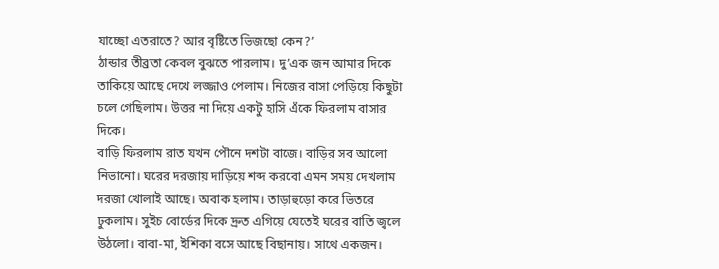যাচ্ছো এতরাতে? আর বৃষ্টিতে ভিজছো কেন?’
ঠান্ডার তীব্রতা কেবল বুঝতে পারলাম। দু’এক জন আমার দিকে তাকিয়ে আছে দেখে লজ্জাও পেলাম। নিজের বাসা পেড়িয়ে কিছুটা চলে গেছিলাম। উত্তর না দিয়ে একটু হাসি এঁকে ফিরলাম বাসার দিকে।
বাড়ি ফিরলাম রাত যখন পৌনে দশটা বাজে। বাড়ির সব আলো নিভানো। ঘরের দরজায় দাড়িয়ে শব্দ করবো এমন সময় দেখলাম দরজা খোলাই আছে। অবাক হলাম। তাড়াহুড়ো করে ভিতরে ঢুকলাম। সুইচ বোর্ডের দিকে দ্রুত এগিয়ে যেতেই ঘরের বাতি জ্বলে উঠলো। বাবা-মা, ইশিকা বসে আছে বিছানায়। সাথে একজন।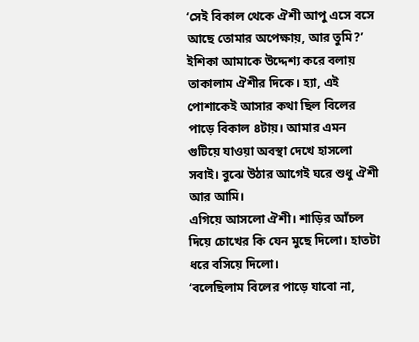‘সেই বিকাল থেকে ঐশী আপু এসে বসে আছে তোমার অপেক্ষায়, আর তুমি?’ ইশিকা আমাকে উদ্দেশ্য করে বলায় তাকালাম ঐশীর দিকে। হ্যা, এই পোশাকেই আসার কথা ছিল বিলের পাড়ে বিকাল ৪টায়। আমার এমন গুটিয়ে যাওয়া অবস্থা দেখে হাসলো সবাই। বুঝে উঠার আগেই ঘরে শুধু ঐশী আর আমি।
এগিয়ে আসলো ঐশী। শাড়ির আঁচল দিয়ে চোখের কি যেন মুছে দিলো। হাতটা ধরে বসিয়ে দিলো।
‘বলেছিলাম বিলের পাড়ে যাবো না,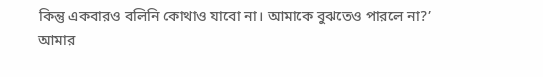কিন্তু একবারও বলিনি কোথাও যাবো না। আমাকে বুঝতেও পারলে না?’
আমার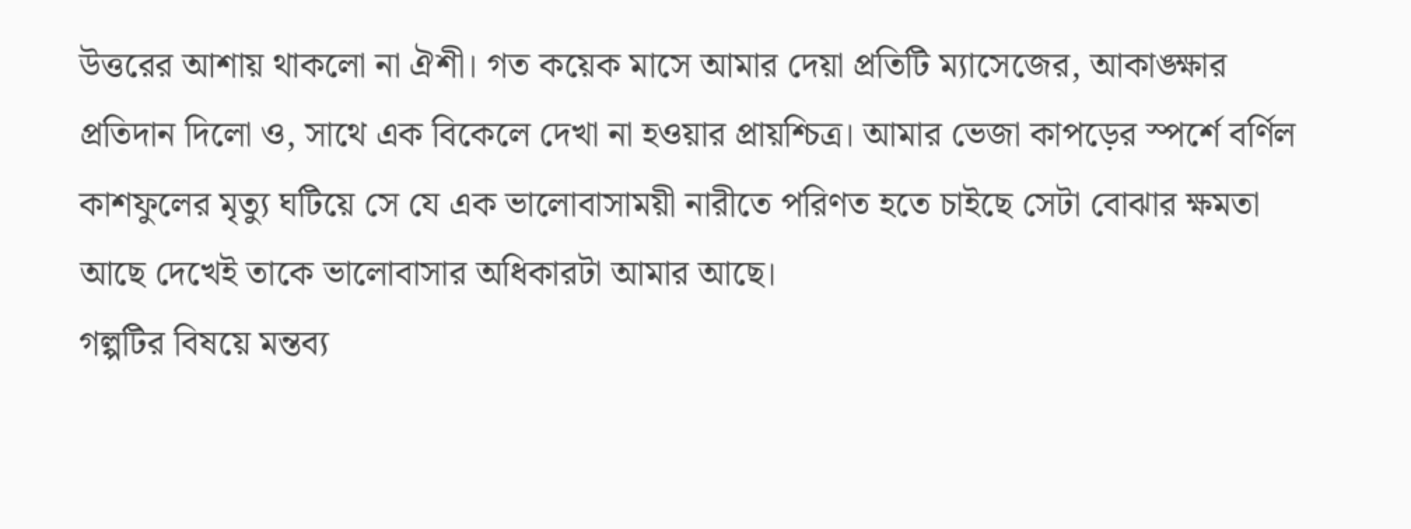উত্তরের আশায় থাকলো না ঐশী। গত কয়েক মাসে আমার দেয়া প্রতিটি ম্যাসেজের, আকাঙ্ক্ষার প্রতিদান দিলো ও, সাথে এক বিকেলে দেখা না হওয়ার প্রায়শ্চিত্র। আমার ভেজা কাপড়ের স্পর্শে বর্ণিল কাশফুলের মৃত্যু ঘটিয়ে সে যে এক ভালোবাসাময়ী নারীতে পরিণত হতে চাইছে সেটা বোঝার ক্ষমতা আছে দেখেই তাকে ভালোবাসার অধিকারটা আমার আছে।
গল্পটির বিষয়ে মন্তব্য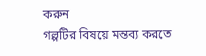করুন
গল্পটির বিষয়ে মন্তব্য করতে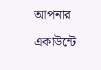আপনার একাউন্টে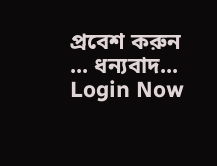প্রবেশ করুন ... ধন্যবাদ... Login Now